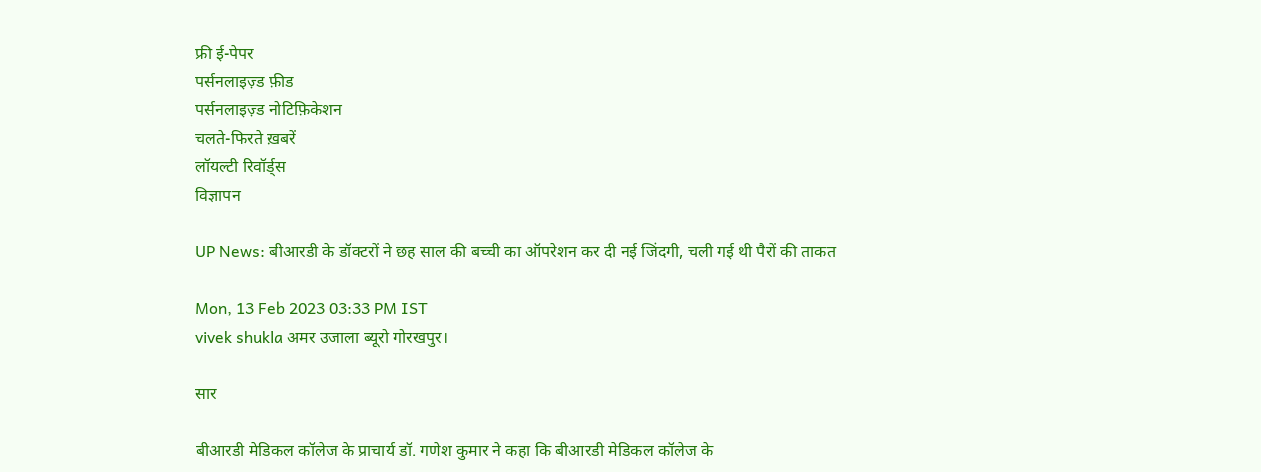फ्री ई-पेपर
पर्सनलाइज़्ड फ़ीड
पर्सनलाइज़्ड नोटिफ़िकेशन
चलते-फिरते ख़बरें
लॉयल्टी रिवॉर्ड्स
विज्ञापन

UP News: बीआरडी के डॉक्टरों ने छह साल की बच्ची का ऑपरेशन कर दी नई जिंदगी, चली गई थी पैरों की ताकत

Mon, 13 Feb 2023 03:33 PM IST
vivek shukla अमर उजाला ब्यूरो गोरखपुर।

सार

बीआरडी मेडिकल कॉलेज के प्राचार्य डॉ. गणेश कुमार ने कहा कि बीआरडी मेडिकल कॉलेज के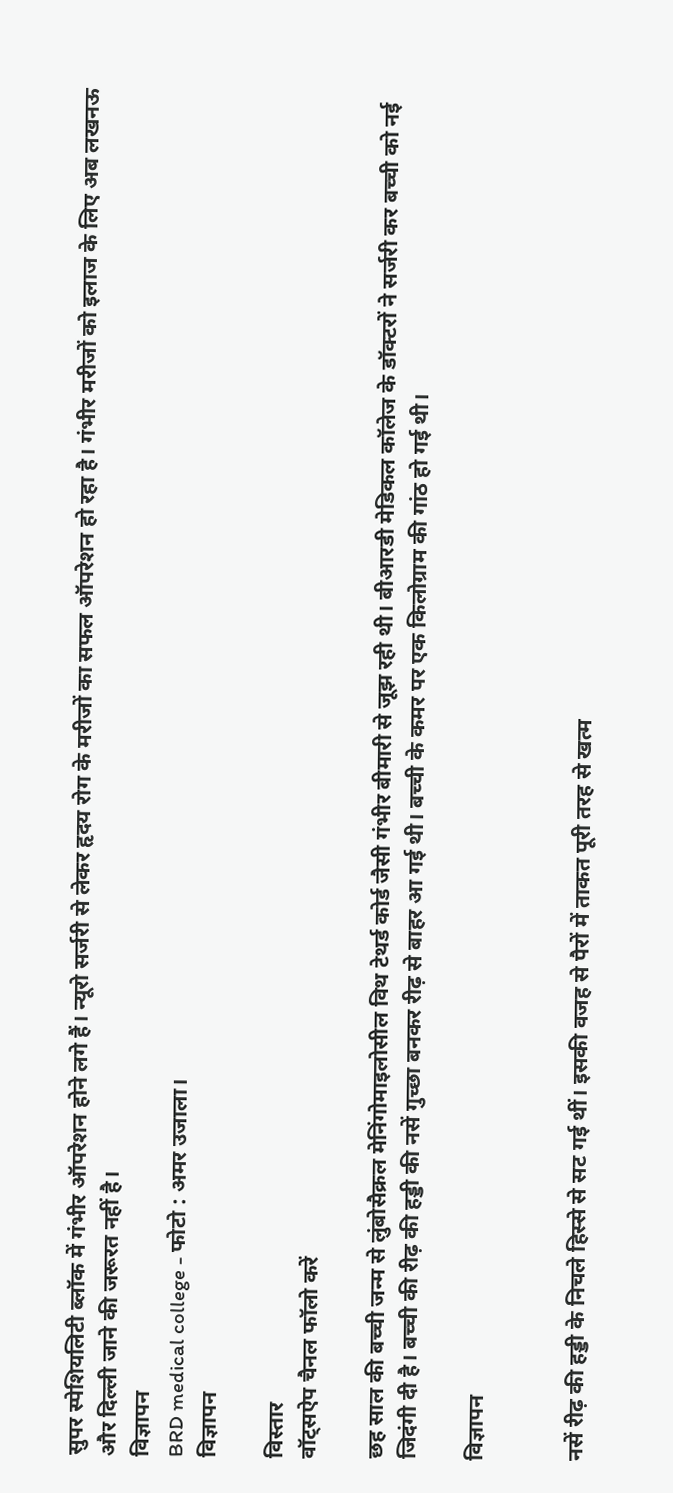सुपर स्पेशियलिटी ब्लॉक में गंभीर ऑपरेशन होने लगे हैं। न्यूरो सर्जरी से लेकर हृदय रोग के मरीजों का सफल ऑपरेशन हो रहा है। गंभीर मरीजों को इलाज के लिए अब लखनऊ और दिल्ली जाने की जरूरत नहीं है।
विज्ञापन
BRD medical college - फोटो : अमर उजाला।
विज्ञापन

विस्तार
वॉट्सऐप चैनल फॉलो करें

छह साल की बच्ची जन्म से लुंबोसैक्रल मेनिंगोमाइलोसील विथ टेथर्ड कोर्ड जैसी गंभीर बीमारी से जूझ रही थी। बीआरडी मेडिकल कॉलेज के डॉक्टरों ने सर्जरी कर बच्ची को नई जिदंगी दी है। बच्ची की रीढ़ की हड्डी की नसें गुच्छा बनकर रीढ़ से बाहर आ गई थी। बच्ची के कमर पर एक किलोग्राम की गांठ हो गई थी।

विज्ञापन


नसें रीढ़ की हड्डी के निचले हिस्से से सट गई थीं। इसकी वजह से पैरों में ताकत पूरी तरह से खत्म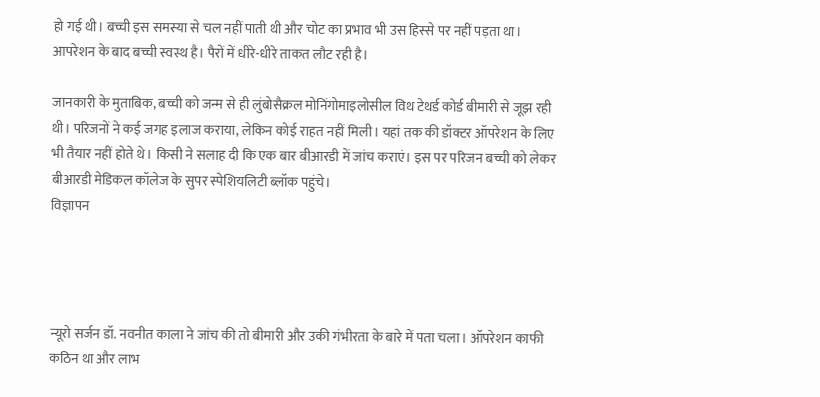हो गई थी। बच्ची इस समस्या से चल नहीं पाती थी और चोट का प्रभाव भी उस हिस्से पर नहीं पड़ता था। आपरेशन के बाद बच्ची स्वस्थ है। पैरों में धीरे-धीरे ताकत लौट रही है।

जानकारी के मुताबिक, बच्ची को जन्म से ही लुंबोसैक्रल मोनिंगोमाइलोसील विथ टेथर्ड कोर्ड बीमारी से जूझ रही थी। परिजनों ने कई जगह इलाज कराया, लेकिन कोई राहत नहीं मिली। यहां तक की डॉक्टर ऑपरेशन के लिए भी तैयार नहीं होते थे। किसी ने सलाह दी कि एक बार बीआरडी में जांच कराएं। इस पर परिजन बच्ची को लेकर बीआरडी मेडिकल कॉलेज के सुपर स्पेशियलिटी ब्लॉक पहुंचे।
विज्ञापन




न्यूरो सर्जन डॉ. नवनीत काला ने जांच की तो बीमारी और उकी गंभीरता के बारे में पता चला। ऑपरेशन काफी कठिन था और लाभ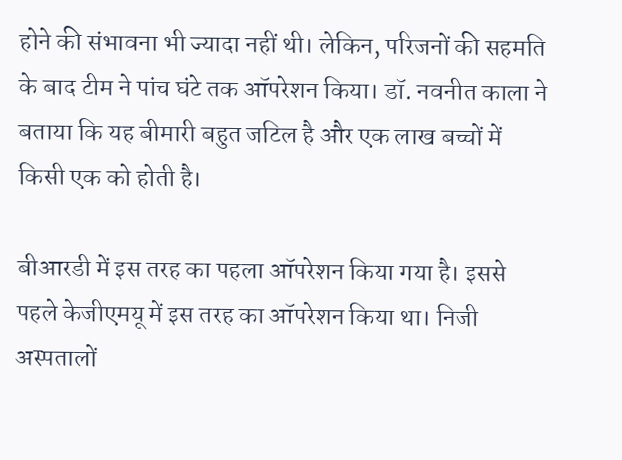होने की संभावना भी ज्यादा नहीं थी। लेकिन, परिजनों की सहमति के बाद टीम ने पांच घंटे तक ऑपरेशन किया। डॉ. नवनीत काला ने बताया कि यह बीमारी बहुत जटिल है और एक लाख बच्चों में किसी एक को होती है।

बीआरडी में इस तरह का पहला ऑपरेशन किया गया है। इससे पहले केजीएमयू में इस तरह का ऑपरेशन किया था। निजी अस्पतालों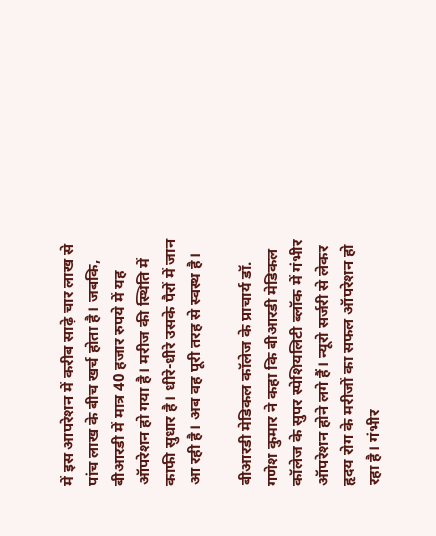में इस आपरेशन में करीब साढ़े चार लाख से पांच लाख के बीच खर्च होता है। जबकि, बीआरडी में मात्र 40 हजार रुपये में यह ऑपरेशन हो गया है। मरीज की स्थिति में काफी सुधार है। धीरे-धीरे उसके पैरों में जान आ रही है। अब वह पूरी तरह से स्वस्थ है।

बीआरडी मेडिकल कॉलेज के प्राचार्य डॉ. गणेश कुमार ने कहा कि बीआरडी मेडिकल कॉलेज के सुपर स्पेशियलिटी ब्लॉक में गंभीर ऑपरेशन होने लगे हैं। न्यूरो सर्जरी से लेकर हृदय रोग के मरीजों का सफल ऑपरेशन हो रहा है। गंभीर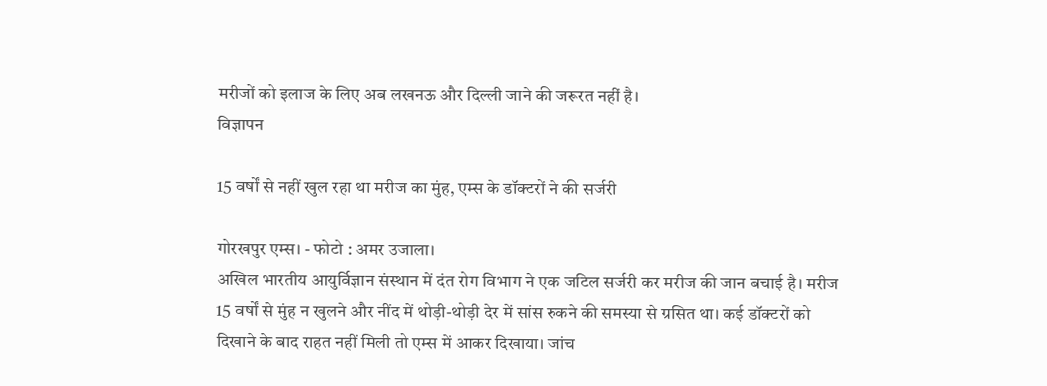मरीजों को इलाज के लिए अब लखनऊ और दिल्ली जाने की जरूरत नहीं है।
विज्ञापन

15 वर्षों से नहीं खुल रहा था मरीज का मुंह, एम्स के डॉक्टरों ने की सर्जरी

गोरखपुर एम्स। - फोटो : अमर उजाला।
अखिल भारतीय आयुर्विज्ञान संस्थान में दंत रोग विभाग ने एक जटिल सर्जरी कर मरीज की जान बचाई है। मरीज 15 वर्षों से मुंह न खुलने और नींद में थोड़ी-थोड़ी देर में सांस रुकने की समस्या से ग्रसित था। कई डॉक्टरों को दिखाने के बाद राहत नहीं मिली तो एम्स में आकर दिखाया। जांच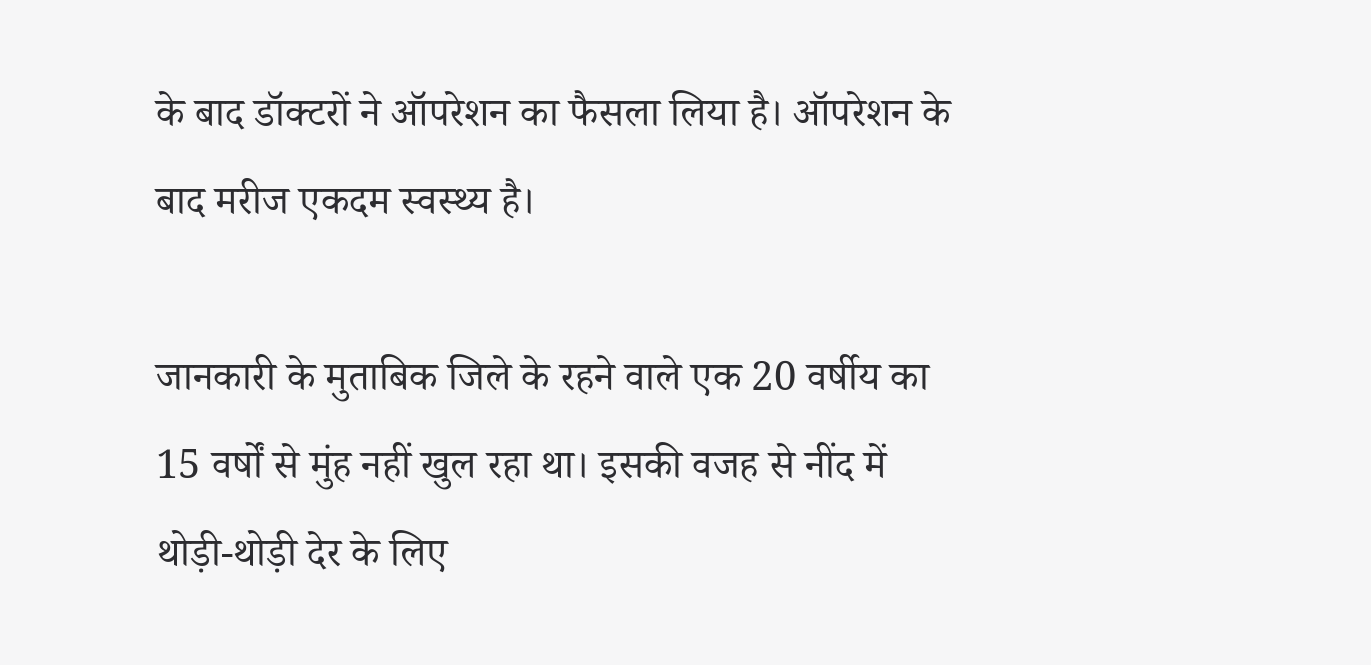के बाद डॉक्टरों ने ऑपरेशन का फैसला लिया है। ऑपरेशन के बाद मरीज एकदम स्वस्थ्य है।

जानकारी के मुताबिक जिले के रहने वाले एक 20 वर्षीय का 15 वर्षों से मुंह नहीं खुल रहा था। इसकी वजह से नींद में थोड़ी-थोड़ी देर के लिए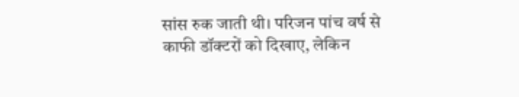सांस रुक जाती थी। परिजन पांच वर्ष से काफी डॉक्टरों को दिखाए, लेकिन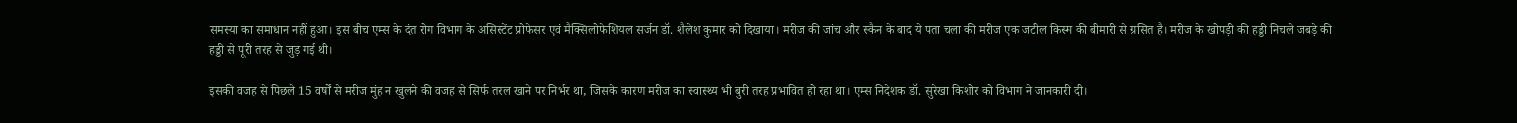समस्या का समाधान नहीं हुआ। इस बीच एम्स के दंत रोग विभाग के असिस्टेंट प्रोफेसर एवं मैक्सिलोफेशियल सर्जन डॉ. शैलेश कुमार को दिखाया। मरीज की जांच और स्कैन के बाद ये पता चला की मरीज एक जटील किस्म की बीमारी से ग्रसित है। मरीज के खोपड़ी की हड्डी निचले जबड़े की हड्डी से पूरी तरह से जुड़ गई थी।

इसकी वजह से पिछले 15 वर्षों से मरीज मुंह न खुलने की वजह से सिर्फ तरल खाने पर निर्भर था, जिसके कारण मरीज का स्वास्थ्य भी बुरी तरह प्रभावित हो रहा था। एम्स निदेशक डॉ. सुरेखा किशोर को विभाग ने जानकारी दी।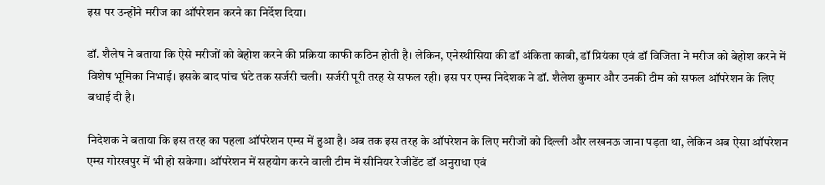इस पर उन्होंने मरीज का ऑपरेशन करने का निर्देश दिया।

डॉ. शैलेष ने बताया कि ऐसे मरीजों को बेहोश करने की प्रक्रिया काफी कठिन होती है। लेकिन, एनेस्थीसिया की डॉ अंकिता काबी, डॉ प्रियंका एवं डॉ विजिता ने मरीज को बेहोश करने में विशेष भूमिका निभाई। इसके बाद पांच घंटे तक सर्जरी चली। सर्जरी पूरी तरह से सफल रही। इस पर एम्स निदेशक ने डॉ. शैलेश कुमार और उनकी टीम को सफल ऑपरेशन के लिए बधाई दी है।

निदेशक ने बताया कि इस तरह का पहला ऑपरेशन एम्स में हुआ है। अब तक इस तरह के ऑपरेशन के लिए मरीजों को दिल्ली और लखनऊ जाना पड़ता था, लेकिन अब ऐसा ऑपरेशन एम्स गोरखपुर में भी हो सकेगा। ऑपरेशन में सहयोग करने वाली टीम में सीनियर रेजीडेंट डॉ अनुराधा एवं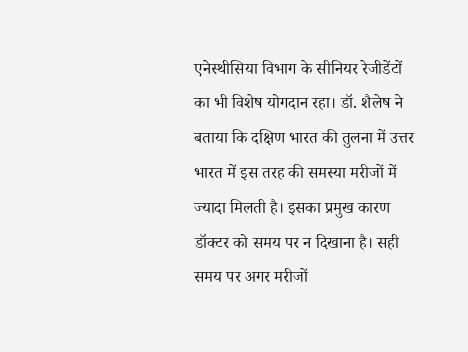एनेस्थीसिया विभाग के सीनियर रेजीडेंटों का भी विशेष योगदान रहा। डॉ. शैलेष ने बताया कि दक्षिण भारत की तुलना में उत्तर भारत में इस तरह की समस्या मरीजों में ज्यादा मिलती है। इसका प्रमुख कारण डॉक्टर को समय पर न दिखाना है। सही समय पर अगर मरीजों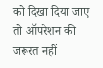को दिखा दिया जाए तो ऑपरेशन की जरूरत नहीं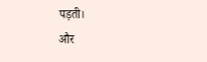पड़ती।
और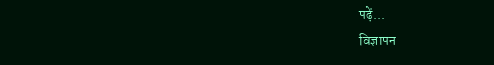पढ़ें...
विज्ञापन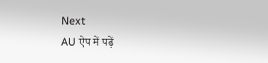Next
AU ऐप में पढ़ें